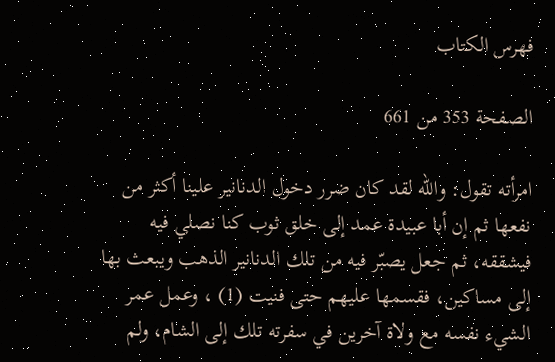فهرس الكتاب

الصفحة 353 من 661

امرأته تقول: والله لقد كان ضرر دخول الدنانير علينا أكثر من نفعها ثم إن أبا عبيدة عمد إلى خلق ثوب كنا نصلي فيه فيشققه، ثم جعل يصبّر فيه من تلك الدنانير الذهب ويبعث بها إلى مساكين، فقسمها عليهم حتى فنيت (1) ، وعمل عمر الشيء نفسه مع ولاة آخرين في سفرته تلك إلى الشام، ولم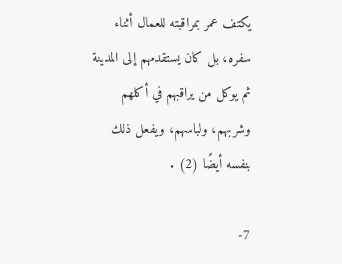يكتف عمر بمراقبته للعمال أثناء سفره، بل كان يستقدمهم إلى المدينة ثم يوكل من يراقبهم في أكلهم وشربهم، ولباسهم، ويفعل ذلك بنفسه أيضًا (2) .

7-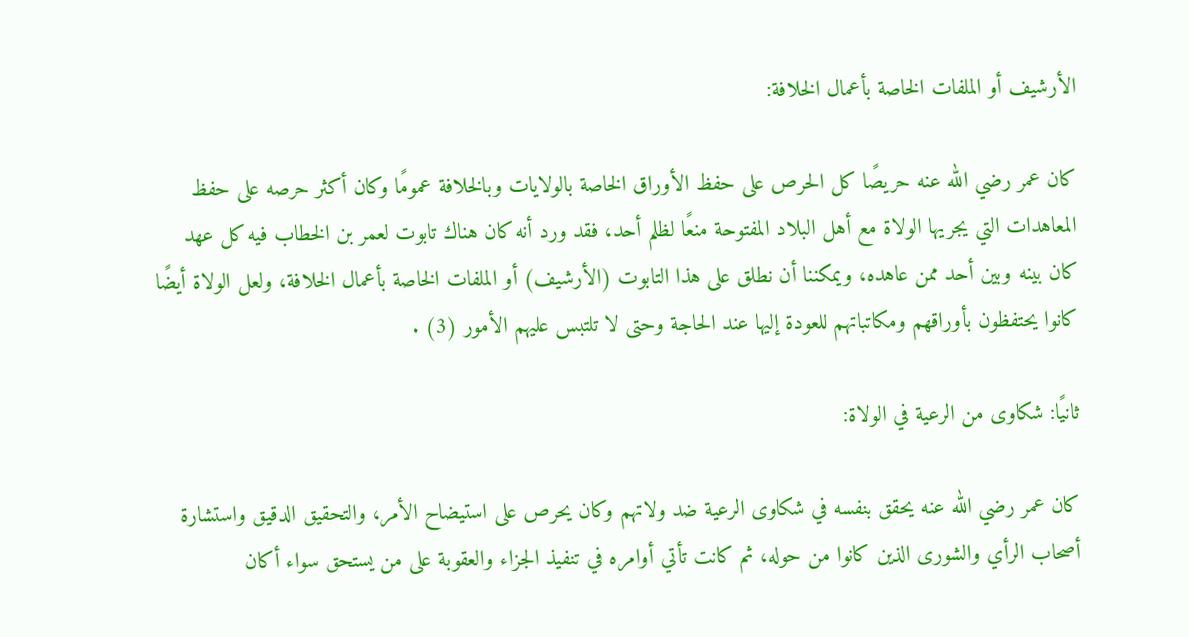الأرشيف أو الملفات الخاصة بأعمال الخلافة:

كان عمر رضي الله عنه حريصًا كل الحرص على حفظ الأوراق الخاصة بالولايات وبالخلافة عمومًا وكان أكثر حرصه على حفظ المعاهدات التي يجريها الولاة مع أهل البلاد المفتوحة منعًا لظلم أحد، فقد ورد أنه كان هناك تابوت لعمر بن الخطاب فيه كل عهد كان بينه وبين أحد ممن عاهده، ويمكننا أن نطلق على هذا التابوت (الأرشيف) أو الملفات الخاصة بأعمال الخلافة، ولعل الولاة أيضًا كانوا يحتفظون بأوراقهم ومكاتباتهم للعودة إليها عند الحاجة وحتى لا تلتبس عليهم الأمور (3) .

ثانيًا: شكاوى من الرعية في الولاة:

كان عمر رضي الله عنه يحقق بنفسه في شكاوى الرعية ضد ولاتهم وكان يحرص على استيضاح الأمر، والتحقيق الدقيق واستشارة أصحاب الرأي والشورى الذين كانوا من حوله، ثم كانت تأتي أوامره في تنفيذ الجزاء والعقوبة على من يستحق سواء أكان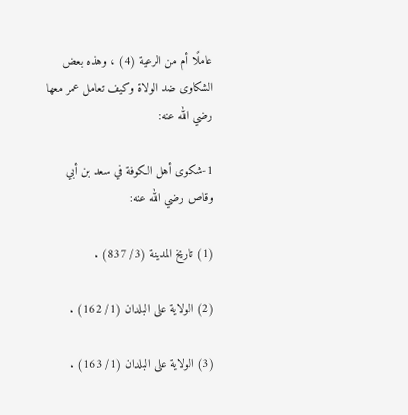عاملًا أم من الرعية (4) ، وهذه بعض الشكاوى ضد الولاة وكيف تعامل عمر معها رضي الله عنه:

1-شكوى أهل الكوفة في سعد بن أبي وقاص رضي الله عنه:

(1) تاريخ المدينة (3/ 837) .

(2) الولاية على البلدان (1/ 162) .

(3) الولاية على البلدان (1/ 163) .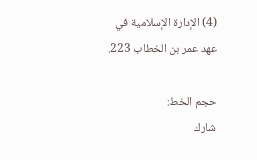(4) الإدارة الإسلامية في عهد عمر بن الخطاب 223.

حجم الخط:
شارك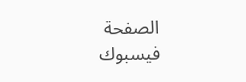الصفحة
فيسبوك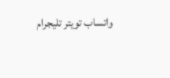واتساب تويتر تليجرام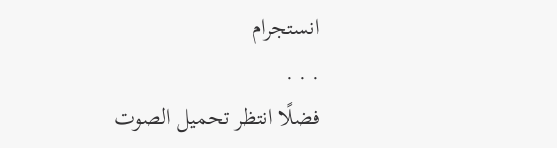انستجرام
. . .
فضلًا انتظر تحميل الصوت